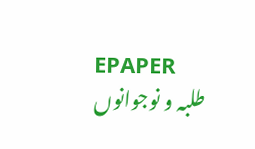EPAPER
طلبہ و نوجوانوں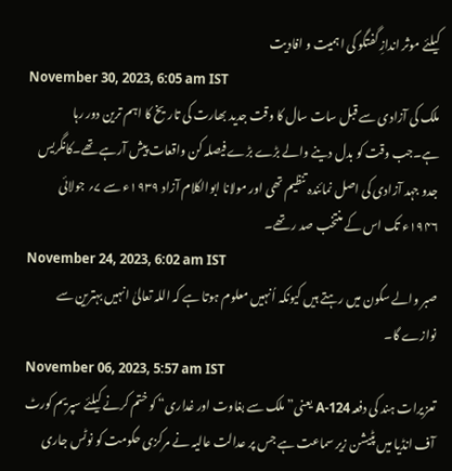کیلئے موثر اندازِ گفتگو کی اہمیت و افادیت
November 30, 2023, 6:05 am IST
ملک کی آزادی سے قبل سات سال کا وقت جدید بھارت کی تاریخ کا اہم ترین دور رہا ہے۔جب وقت کو بدل دینے والے بڑے بڑے فیصلہ کن واقعات پیش آرہے تھے۔کانگریس جدو جہد آزادی کی اصل نمائندہ تنظیم تھی اور مولانا ابوالکلام آزاد ۱۹۳۹ء سے ۷؍ جولائی ۱۹۴۶ء تک اس کے منتخب صد ر تھے۔
November 24, 2023, 6:02 am IST
صبر والے سکون میں رہتے ہیں کیونکہ اُنہیں معلوم ہوتا ہے کہ اللہ تعالیٰ انہیں بہترین سے نوازے گا۔
November 06, 2023, 5:57 am IST
تعزیرات ہند کی دفعہ 124-A یعنی”ملک سے بغاوت اور غداری“ کو ختم کرنے کیلئے سپریم کورٹ آف انڈیا میں پٹیشن زیر سماعت ہے جس پر عدالت عالیہ نے مرکزی حکومت کو نوٹس جاری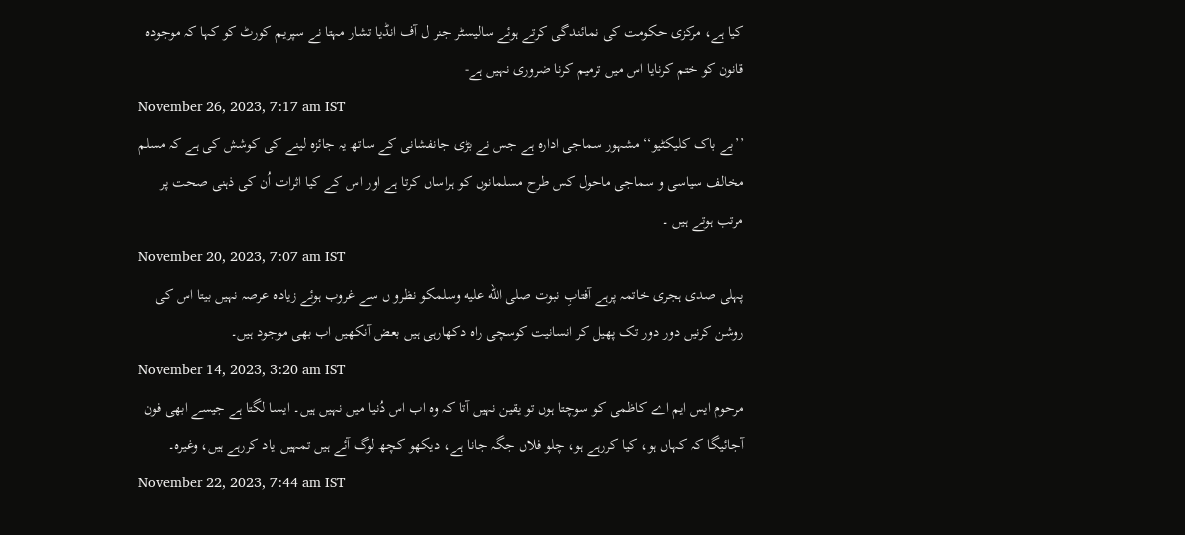کیا ہے، مرکزی حکومت کی نمائندگی کرتے ہوئے سالیسٹر جنر ل آف انڈیا تشار مہتا نے سپریم کورٹ کو کہا کہ موجودہ قانون کو ختم کرنایا اس میں ترمیم کرنا ضروری نہیں ہے-
November 26, 2023, 7:17 am IST
’’بے باک کلیکٹیو‘‘ مشہور سماجی ادارہ ہے جس نے بڑی جانفشانی کے ساتھ یہ جائزہ لینے کی کوشش کی ہے کہ مسلم مخالف سیاسی و سماجی ماحول کس طرح مسلمانوں کو ہراساں کرتا ہے اور اس کے کیا اثرات اُن کی ذہنی صحت پر مرتب ہوتے ہیں ۔
November 20, 2023, 7:07 am IST
پہلی صدی ہجری خاتمہ پرہے آفتابِ نبوت صلى الله عليه وسلمکو نظرو ں سے غروب ہوئے زیادہ عرصہ نہیں بیتا اس کی روشن کرنیں دور دور تک پھیل کر انسانیت کوسچی راہ دکھارہی ہیں بعض آنکھیں اب بھی موجود ہیں۔
November 14, 2023, 3:20 am IST
مرحوم ایس ایم اے کاظمی کو سوچتا ہوں تو یقین نہیں آتا کہ وہ اب اس دُنیا میں نہیں ہیں۔ ایسا لگتا ہے جیسے ابھی فون آجائیگا کہ کہاں ہو، کیا کررہے ہو، چلو فلاں جگہ جانا ہے، دیکھو کچھ لوگ آئے ہیں تمہیں یاد کررہے ہیں، وغیرہ۔
November 22, 2023, 7:44 am IST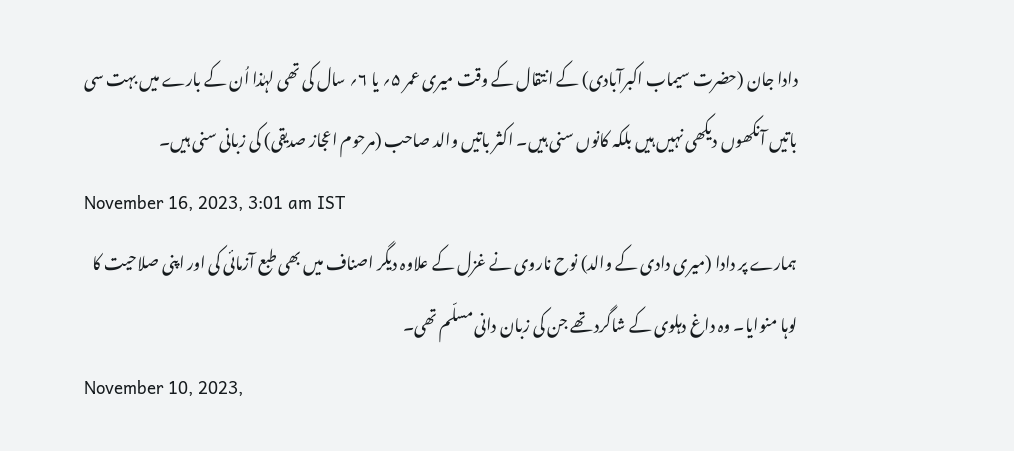دادا جان (حضرت سیماب اکبرآبادی) کے انتقال کے وقت میری عمر ۵؍ یا ۶؍ سال کی تھی لہٰذا اُن کے بارے میں بہت سی باتیں آنکھوں دیکھی نہیں ہیں بلکہ کانوں سنی ہیں۔ اکثر باتیں والد صاحب (مرحوم اعجاز صدیقی) کی زبانی سنی ہیں۔
November 16, 2023, 3:01 am IST
ہمارے پر دادا (میری دادی کے والد) نوح ناروی نے غزل کے علاوہ دیگر اصناف میں بھی طبع آزمائی کی اور اپنی صلاحیت کا لوہا منوایا۔ وہ داغ دہلوی کے شاگرد تھے جن کی زبان دانی مسلّم تھی۔
November 10, 2023,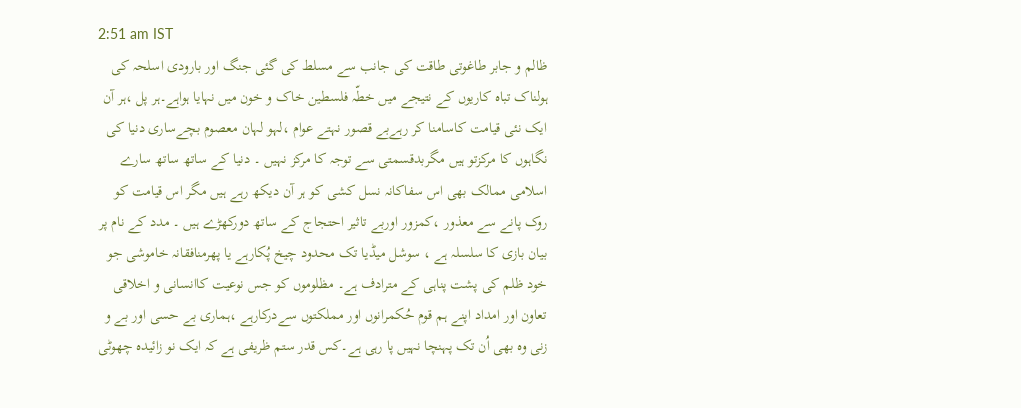2:51 am IST
ظالم و جابر طاغوتی طاقت کی جانب سے مسلط کی گئی جنگ اور بارودی اسلحہ کی ہولناک تباہ کاریوں کے نتیجے میں خطّہ فلسطین خاک و خون میں نہایا ہواہے۔ہر پل ،ہر آن ایک نئی قیامت کاسامنا کر رہےبے قصور نہتے عوام ،لہو لہان معصوم بچےساری دنیا کی نگاہوں کا مرکزتو ہیں مگربدقسمتی سے توجہ کا مرکز نہیں ۔ دنیا کے ساتھ ساتھ سارے اسلامی ممالک بھی اس سفاکانہ نسل کشی کو ہر آن دیکھ رہے ہیں مگر اس قیامت کو روک پانے سے معذور ،کمزور اوربے تاثیر احتجاج کے ساتھ دورکھڑے ہیں ۔ مدد کے نام پر بیان بازی کا سلسلہ ہے ، سوشل میڈیا تک محدود چیخ پُکارہے یا پھرمنافقانہ خاموشی جو خود ظلم کی پشت پناہی کے مترادف ہے۔ مظلوموں کو جس نوعیت کاانسانی و اخلاقی تعاون اور امداد اپنے ہم قوم حُکمرانوں اور مملکتوں سےدرکارہے ،ہماری بے حسی اور بے و زنی وہ بھی اُن تک پہنچا نہیں پا رہی ہے۔کس قدر ستم ظریفی ہے کہ ایک نو زائیدہ چھوٹی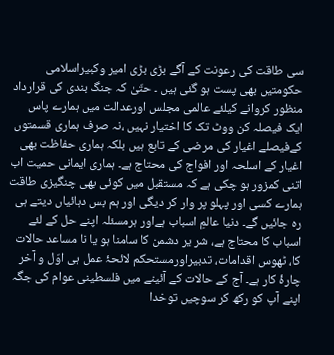سی طاقت کی رعونت کے آگے بڑی بڑی امیر وکبیراسلامی حکومتیں بھی پست ہو گئی ہیں ۔ حتّیٰ کہ جنگ بندی کی قرارداد منظور کروانے کیلئے عالمی مجلس اورعدالت میں ہمارے پاس ایک فیصلہ کن ووٹ تک کا اختیار نہیں ،نہ صرف ہماری قسمتوں کےفیصلے اغیار کی مرضی کے تابع ہیں بلکہ ہماری حفاظت بھی اغیار کے اسلحہ اور افواج کی محتاج ہے۔ ہماری ایمانی حمیت اب اتنی کمزور ہو چکی ہے کہ مستقبل میں کوئی بھی چنگیزی طاقت ہمارے کسی اور پہلو پر وار کر دیگی اور ہم بس دہائیاں دیتے ہی رہ جائیں گے۔ دنیا عالمِ اسباب ہےاور ہرمسئلہ اپنے حل کے لئے اسباب کا محتاج ہے، شر یر دشمن کا سامنا ہو یا نا مساعد حالات کا، ٹھوس اقدامات، تدبیراورمستحکم لائحۂ عمل ہی اوّل و آخر چارۂ کار ہے۔ آج کے حالات کے آئینے میں فلسطینی عوام کی جگہ اپنے آپ کو رکھ کر سوچیں توخدا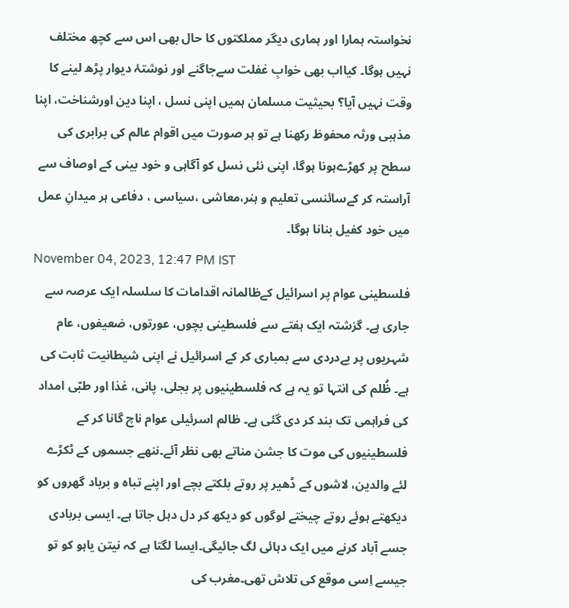نخواستہ ہمارا اور ہماری دیگر مملکتوں کا حال بھی اس سے کچھ مختلف نہیں ہوگا۔ کیااب بھی خوابِ غفلت سےجاگنے اور نوشتۂ دیوار پڑھ لینے کا وقت نہیں آیا؟ بحیثیت مسلمان ہمیں اپنی نسل ، اپنا دین اورشناخت، اپنا مذہبی ورثہ محفوظ رکھنا ہے تو ہر صورت میں اقوام عالم کی برابری کی سطح پر کھڑےہونا ہوگا، اپنی نئی نسل کو آگاہی و خود بینی کے اوصاف سے آراستہ کر کےسائنسی تعلیم و ہنر،معاشی ،سیاسی ، دفاعی ہر میدانِ عمل میں خود کفیل بنانا ہوگا۔
November 04, 2023, 12:47 PM IST
فلسطینی عوام پر اسرائیل کےظالمانہ اقدامات کا سلسلہ ایک عرصہ سے جاری ہے۔ گزشتہ ایک ہفتے سے فلسطینی بچوں، عورتوں، ضعیفوں، عام شہریوں پر بےدردی سے بمباری کر کے اسرائیل نے اپنی شیطانیت ثابت کی ہے۔ ظُلم کی انتہا تو یہ ہے کہ فلسطینیوں پر بجلی، پانی، غذا اور طبّی امداد کی فراہمی تک بند کر دی گئی ہے۔ ظالم اسرئیلی عوام ناچ گانا کر کے فلسطینیوں کی موت کا جشن مناتے بھی نظر آئے۔ننھے جسموں کے ٹکڑے لئے والدین، لاشوں کے ڈھیر پر روتے بلکتے بچے اور اپنے تباہ و برباد گھروں کو دیکھتے ہوئے روتے چیختے لوگوں کو دیکھ کر دل دہل جاتا ہے۔ ایسی بربادی جسے آباد کرنے میں ایک دہائی لگ جائیگی۔ایسا لگتا ہے کہ نیتن یاہو کو تو جیسے اِسی موقع کی تلاش تھی۔مغرب کی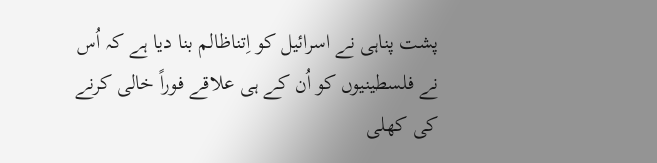پشت پناہی نے اسرائیل کو اِتناظالم بنا دیا ہے کہ اُس نے فلسطینیوں کو اُن کے ہی علاقے فوراً خالی کرنے کی کھلی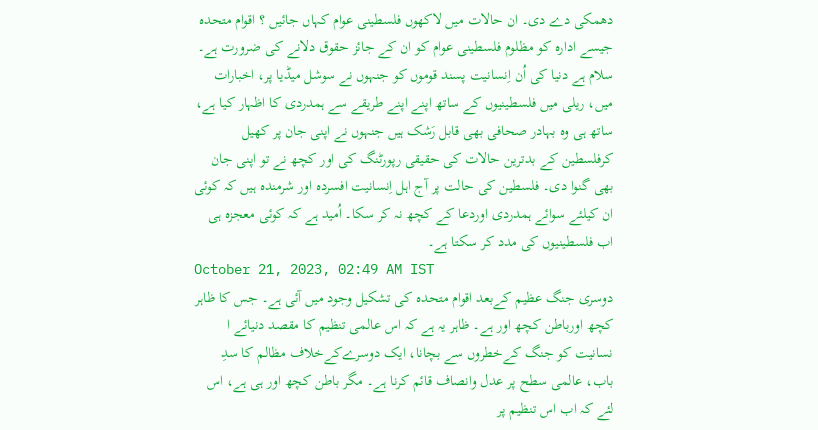دھمکی دے دی۔ ان حالات میں لاکھوں فلسطینی عوام کہاں جائیں ؟ اقوام متحدہ جیسے ادارہ کو مظلوم فلسطینی عوام کو ان کے جائز حقوق دلانے کی ضرورت ہے۔ سلام ہے دنیا کی اُن اِنسانیت پسند قوموں کو جنہوں نے سوشل میڈیا پر، اخبارات میں، ریلی میں فلسطینیوں کے ساتھ اپنے اپنے طریقے سے ہمدردی کا اظہار کیا ہے، ساتھ ہی وہ بہادر صحافی بھی قابل رَشک ہیں جنہوں نے اپنی جان پر کھیل کرفلسطین کے بدترین حالات کی حقیقی رپورٹنگ کی اور کچھ نے تو اپنی جان بھی گنوا دی۔ فلسطین کی حالت پر آج اہل اِنسانیت افسردہ اور شرمندہ ہیں کہ کوئی ان کیلئے سوائے ہمدردی اوردعا کے کچھ نہ کر سکا۔ اُمید ہے کہ کوئی معجزہ ہی اب فلسطینیوں کی مدد کر سکتا ہے۔
October 21, 2023, 02:49 AM IST
دوسری جنگ عظیم کےبعد اقوام متحدہ کی تشکیل وجود میں آئی ہے۔ جس کا ظاہر کچھ اورباطن کچھ اور ہے۔ ظاہر یہ ہے کہ اس عالمی تنظیم کا مقصد دنیائے ا نسانیت کو جنگ کےخطروں سے بچانا، ایک دوسرےکےخلاف مظالم کا سدِ باب، عالمی سطح پر عدل وانصاف قائم کرنا ہے۔ مگر باطن کچھ اور ہی ہے، اس لئے کہ اب اس تنظیم پر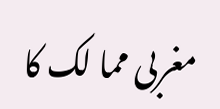مغربی مما لک کا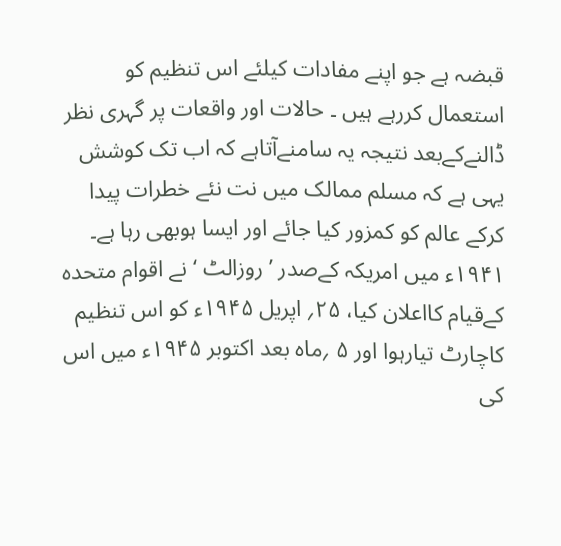قبضہ ہے جو اپنے مفادات کیلئے اس تنظیم کو استعمال کررہے ہیں ۔ حالات اور واقعات پر گہری نظر ڈالنےکےبعد نتیجہ یہ سامنےآتاہے کہ اب تک کوشش یہی ہے کہ مسلم ممالک میں نت نئے خطرات پیدا کرکے عالم کو کمزور کیا جائے اور ایسا ہوبھی رہا ہے۔ ۱۹۴۱ء میں امریکہ کےصدر ’ روزالٹ ‘ نے اقوام متحدہ کےقیام کااعلان کیا، ۲۵؍ اپریل ۱۹۴۵ء کو اس تنظیم کاچارٹ تیارہوا اور ۵ ؍ماہ بعد اکتوبر ۱۹۴۵ء میں اس کی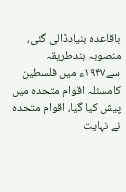باقاعدہ بنیادڈالی گئی، منصوبہ بندطریقہ سے۱۹۴۷ء میں فلسطین کامسئلہ اقوام متحدہ میں پیش کیا گیا، اقوام متحدہ نے نہایت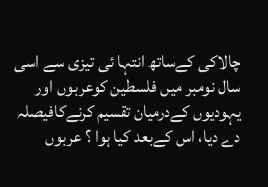چالاکی کےساتھ انتہا ئی تیزی سے اسی سال نومبر میں فلسطین کوعربوں اور یہودیوں کےدرمیان تقسیم کرنےکافیصلہ دے دیا، اس کےبعد کیا ہوا ؟ عربوں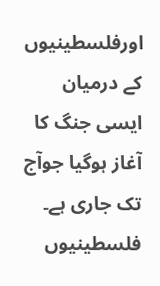اورفلسطینیوں کے درمیان ایسی جنگ کا آغاز ہوگیا جوآج تک جاری ہے۔ فلسطینیوں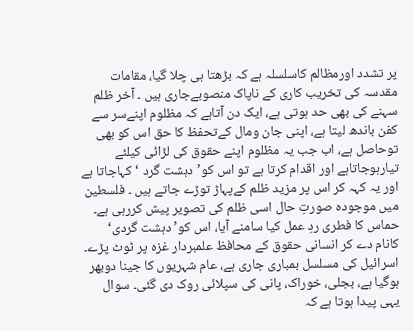پر تشدد اورمظالم کاسلسلہ ہے کہ بڑھتا ہی چلا گیا، مقامات مقدسہ کی تخریب کاری کے ناپاک منصوبےجاری ہیں ۔ آخر ظلم سہنے کی بھی حد ہوتی ہے، ایک دن آتاہے کہ مظلوم اپنےسر سے کفن باندھ لیتا ہے، اپنی جان ومال کےتحفظ کا حق اس کو بھی توحاصل ہے، اب جب یہ مظلوم اپنے حقوق کی لڑائی کیلئے تیارہوجاتاہے اور اقدام کرتا ہے تو اس کو’دہشت گرد ‘کہاجاتا ہے اور یہ کہہ کر اس پر مزید ظلم کےپہاڑ توڑے جاتے ہیں ۔ فلسطین میں موجودہ صورتِ حال اسی ظلم کی تصویر پیش کررہی ہے۔ حماس کا فطری ردِ عمل کیا سامنے آیا، اس کو’ دہشت گردی‘ کانام دے کر انسانی حقوق کے محافظ علمبردار غزہ پر ٹوٹ پڑے۔ اسرائیل کی مسلسل بمباری جاری ہے، عام شہریوں کا جینا دوبھر ہوگیا ہے، بجلی، خوراک، پانی کی سپلائی روک دی گئی۔ سوال یہی پیدا ہوتا ہے کہ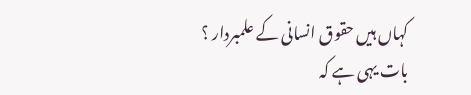کہاں ہیں حقوق انسانی کے علمبردار ؟ بات یہی ہے کہ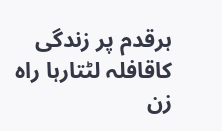ہرقدم پر زندگی کاقافلہ لٹتارہا راہ زن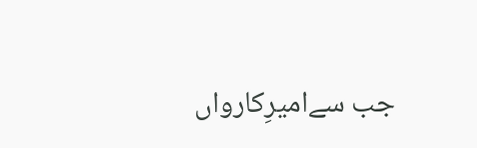جب سےامیرِکارواں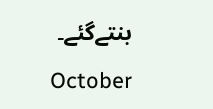بنتےگئے۔
October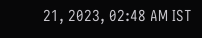21, 2023, 02:48 AM IST